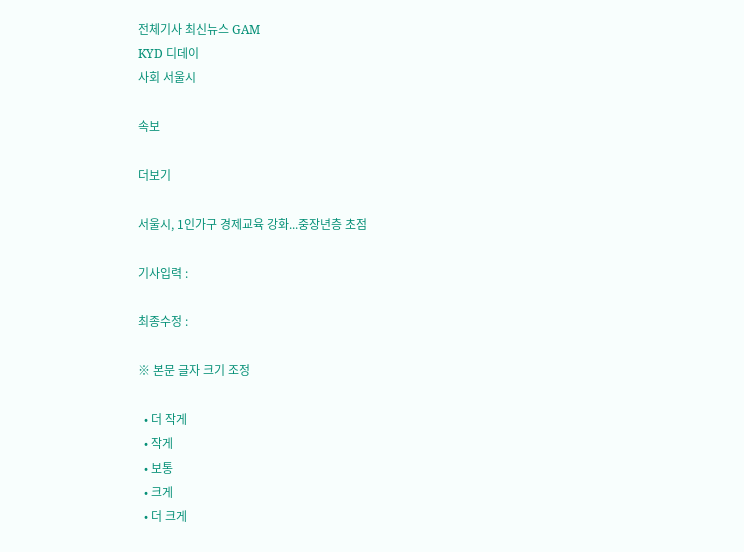전체기사 최신뉴스 GAM
KYD 디데이
사회 서울시

속보

더보기

서울시, 1인가구 경제교육 강화...중장년층 초점

기사입력 :

최종수정 :

※ 본문 글자 크기 조정

  • 더 작게
  • 작게
  • 보통
  • 크게
  • 더 크게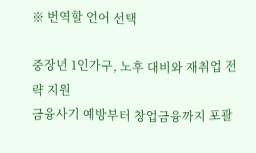※ 번역할 언어 선택

중장년 1인가구, 노후 대비와 재취업 전략 지원
금융사기 예방부터 창업금융까지 포괄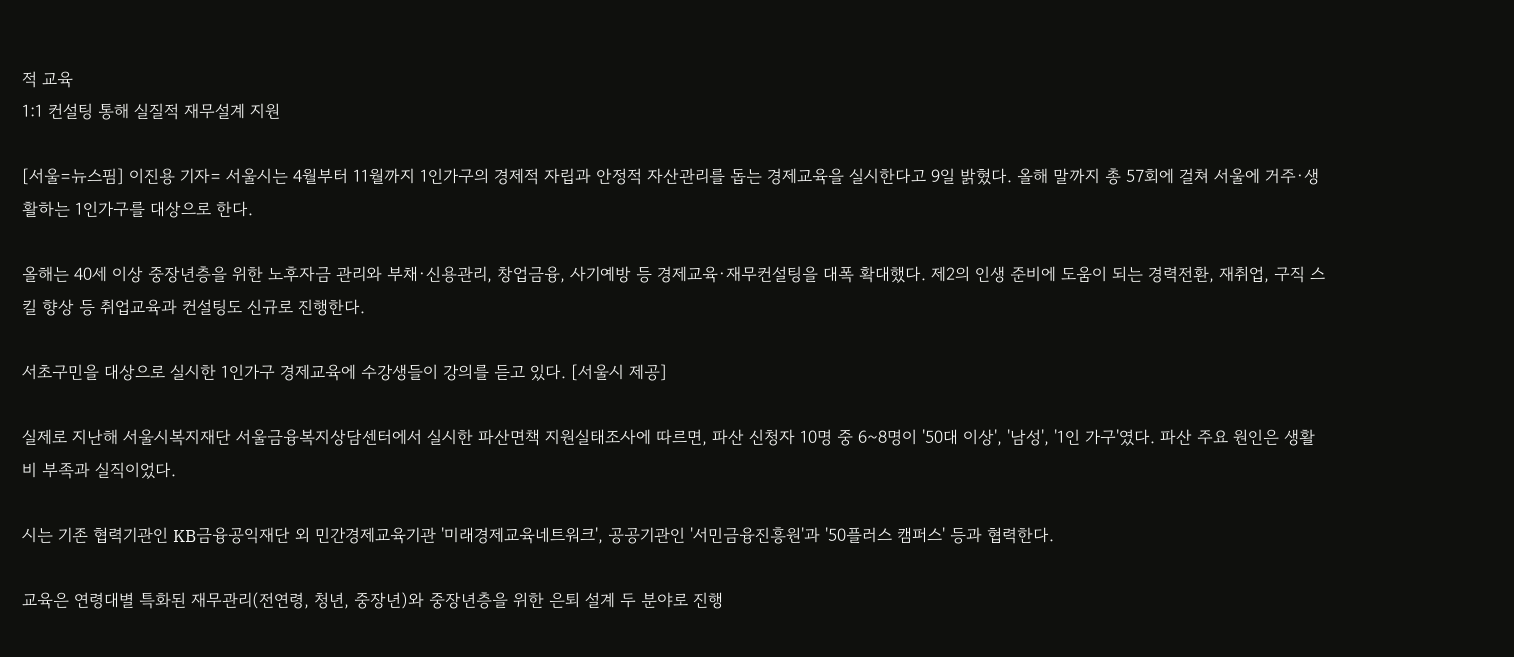적 교육
1:1 컨설팅 통해 실질적 재무설계 지원

[서울=뉴스핌] 이진용 기자= 서울시는 4월부터 11월까지 1인가구의 경제적 자립과 안정적 자산관리를 돕는 경제교육을 실시한다고 9일 밝혔다. 올해 말까지 총 57회에 걸쳐 서울에 거주·생활하는 1인가구를 대상으로 한다.

올해는 40세 이상 중장년층을 위한 노후자금 관리와 부채·신용관리, 창업금융, 사기예방 등 경제교육·재무컨설팅을 대폭 확대했다. 제2의 인생 준비에 도움이 되는 경력전환, 재취업, 구직 스킬 향상 등 취업교육과 컨설팅도 신규로 진행한다.

서초구민을 대상으로 실시한 1인가구 경제교육에 수강생들이 강의를 듣고 있다. [서울시 제공]

실제로 지난해 서울시복지재단 서울금융복지상담센터에서 실시한 파산면책 지원실태조사에 따르면, 파산 신청자 10명 중 6~8명이 '50대 이상', '남성', '1인 가구'였다. 파산 주요 원인은 생활비 부족과 실직이었다.

시는 기존 협력기관인 KB금융공익재단 외 민간경제교육기관 '미래경제교육네트워크', 공공기관인 '서민금융진흥원'과 '50플러스 캠퍼스' 등과 협력한다.

교육은 연령대별 특화된 재무관리(전연령, 청년, 중장년)와 중장년층을 위한 은퇴 설계 두 분야로 진행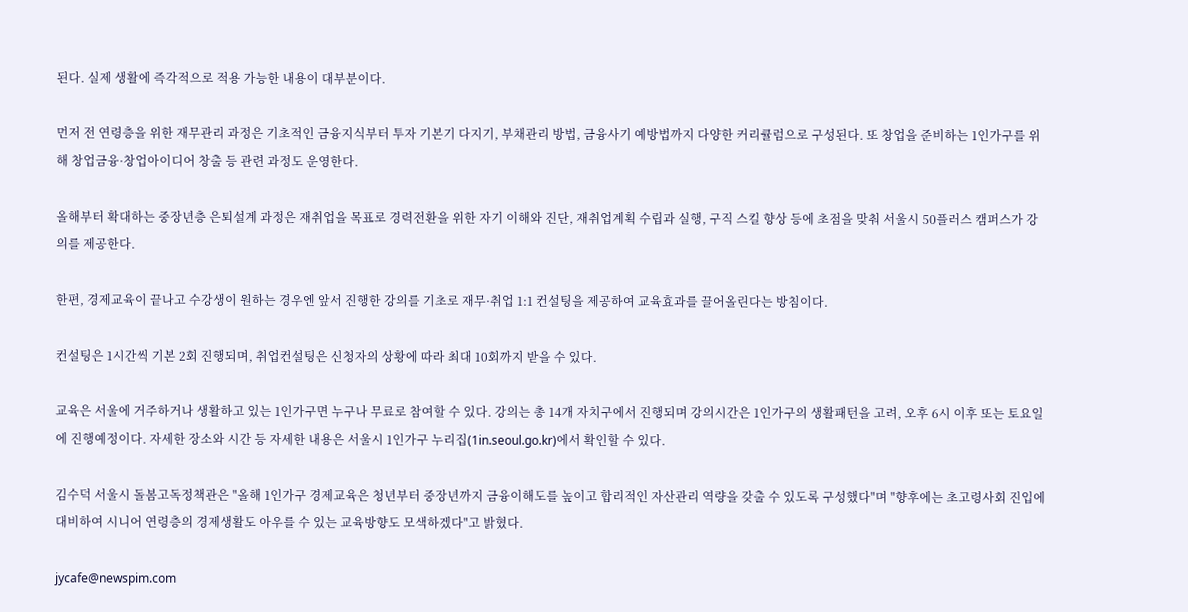된다. 실제 생활에 즉각적으로 적용 가능한 내용이 대부분이다.

먼저 전 연령층을 위한 재무관리 과정은 기초적인 금융지식부터 투자 기본기 다지기, 부채관리 방법, 금융사기 예방법까지 다양한 커리큘럼으로 구성된다. 또 창업을 준비하는 1인가구를 위해 창업금융·창업아이디어 창출 등 관련 과정도 운영한다.

올해부터 확대하는 중장년층 은퇴설계 과정은 재취업을 목표로 경력전환을 위한 자기 이해와 진단, 재취업계획 수립과 실행, 구직 스킬 향상 등에 초점을 맞춰 서울시 50플러스 캠퍼스가 강의를 제공한다.

한편, 경제교육이 끝나고 수강생이 원하는 경우엔 앞서 진행한 강의를 기초로 재무·취업 1:1 컨설팅을 제공하여 교육효과를 끌어올린다는 방침이다.

컨설팅은 1시간씩 기본 2회 진행되며, 취업컨설팅은 신청자의 상황에 따라 최대 10회까지 받을 수 있다.

교육은 서울에 거주하거나 생활하고 있는 1인가구면 누구나 무료로 참여할 수 있다. 강의는 총 14개 자치구에서 진행되며 강의시간은 1인가구의 생활패턴을 고려, 오후 6시 이후 또는 토요일에 진행예정이다. 자세한 장소와 시간 등 자세한 내용은 서울시 1인가구 누리집(1in.seoul.go.kr)에서 확인할 수 있다.

김수덕 서울시 돌봄고독정책관은 "올해 1인가구 경제교육은 청년부터 중장년까지 금융이해도를 높이고 합리적인 자산관리 역량을 갖출 수 있도록 구성했다"며 "향후에는 초고령사회 진입에 대비하여 시니어 연령층의 경제생활도 아우를 수 있는 교육방향도 모색하겠다"고 밝혔다.

jycafe@newspim.com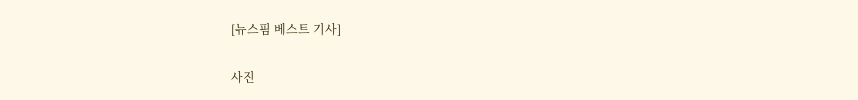[뉴스핌 베스트 기사]

사진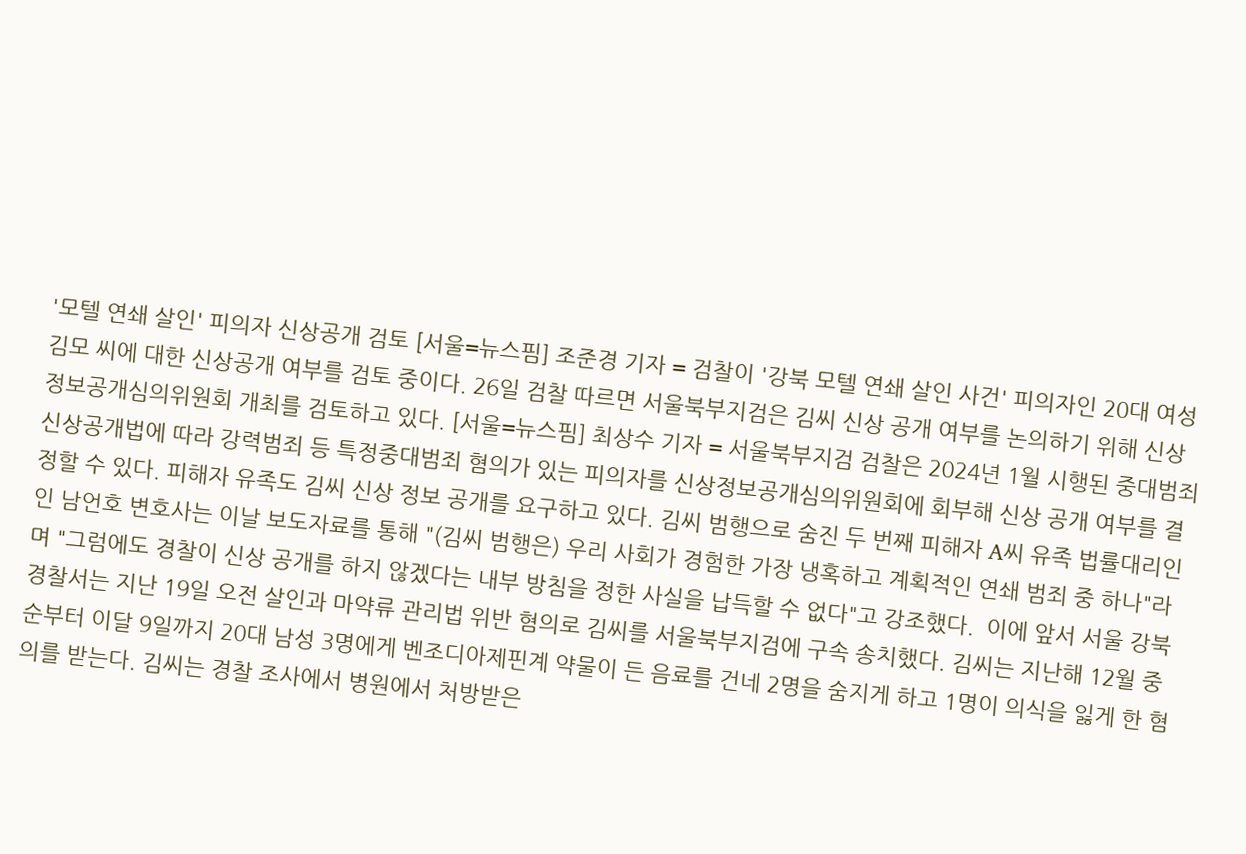'모텔 연쇄 살인' 피의자 신상공개 검토 [서울=뉴스핌] 조준경 기자 = 검찰이 '강북 모텔 연쇄 살인 사건' 피의자인 20대 여성 김모 씨에 대한 신상공개 여부를 검토 중이다. 26일 검찰 따르면 서울북부지검은 김씨 신상 공개 여부를 논의하기 위해 신상정보공개심의위원회 개최를 검토하고 있다. [서울=뉴스핌] 최상수 기자 = 서울북부지검 검찰은 2024년 1월 시행된 중대범죄신상공개법에 따라 강력범죄 등 특정중대범죄 혐의가 있는 피의자를 신상정보공개심의위원회에 회부해 신상 공개 여부를 결정할 수 있다. 피해자 유족도 김씨 신상 정보 공개를 요구하고 있다. 김씨 범행으로 숨진 두 번째 피해자 A씨 유족 법률대리인인 남언호 변호사는 이날 보도자료를 통해 "(김씨 범행은) 우리 사회가 경험한 가장 냉혹하고 계획적인 연쇄 범죄 중 하나"라며 "그럼에도 경찰이 신상 공개를 하지 않겠다는 내부 방침을 정한 사실을 납득할 수 없다"고 강조했다.  이에 앞서 서울 강북경찰서는 지난 19일 오전 살인과 마약류 관리법 위반 혐의로 김씨를 서울북부지검에 구속 송치했다. 김씨는 지난해 12월 중순부터 이달 9일까지 20대 남성 3명에게 벤조디아제핀계 약물이 든 음료를 건네 2명을 숨지게 하고 1명이 의식을 잃게 한 혐의를 받는다. 김씨는 경찰 조사에서 병원에서 처방받은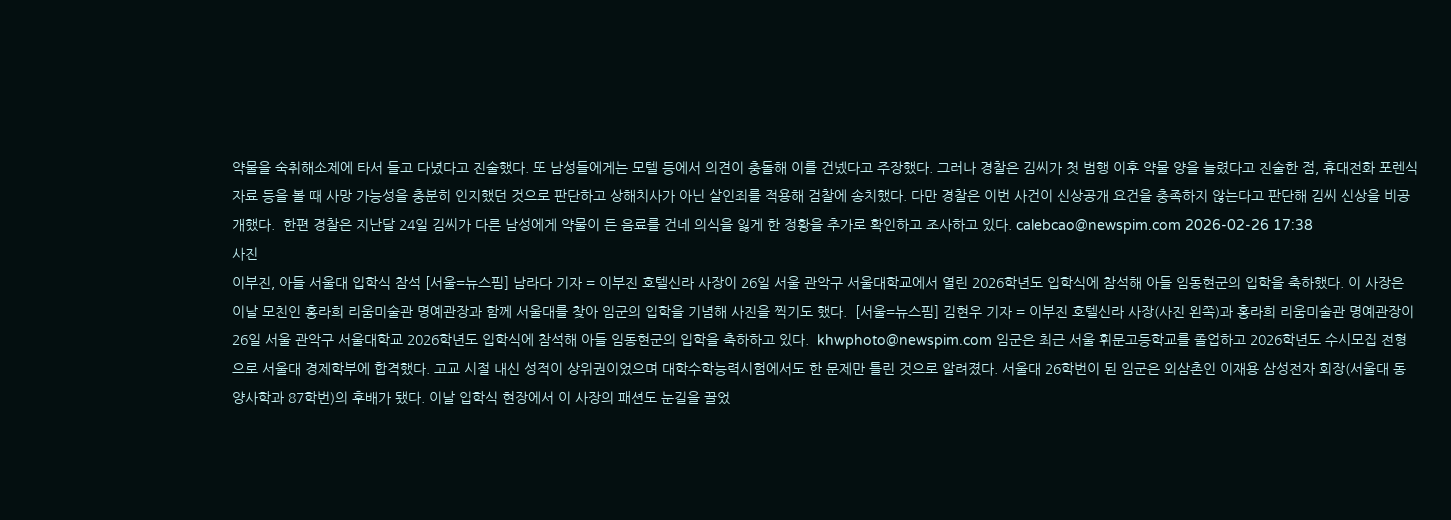약물을 숙취해소제에 타서 들고 다녔다고 진술했다. 또 남성들에게는 모텔 등에서 의견이 충돌해 이를 건넸다고 주장했다. 그러나 경찰은 김씨가 첫 범행 이후 약물 양을 늘렸다고 진술한 점, 휴대전화 포렌식 자료 등을 볼 때 사망 가능성을 충분히 인지했던 것으로 판단하고 상해치사가 아닌 살인죄를 적용해 검찰에 송치했다. 다만 경찰은 이번 사건이 신상공개 요건을 충족하지 않는다고 판단해 김씨 신상을 비공개했다.  한편 경찰은 지난달 24일 김씨가 다른 남성에게 약물이 든 음료를 건네 의식을 잃게 한 정황을 추가로 확인하고 조사하고 있다. calebcao@newspim.com 2026-02-26 17:38
사진
이부진, 아들 서울대 입학식 참석 [서울=뉴스핌] 남라다 기자 = 이부진 호텔신라 사장이 26일 서울 관악구 서울대학교에서 열린 2026학년도 입학식에 참석해 아들 임동현군의 입학을 축하했다. 이 사장은 이날 모친인 홍라희 리움미술관 명예관장과 함께 서울대를 찾아 임군의 입학을 기념해 사진을 찍기도 했다.  [서울=뉴스핌] 김현우 기자 = 이부진 호텔신라 사장(사진 왼쪽)과 홍라희 리움미술관 명예관장이 26일 서울 관악구 서울대학교 2026학년도 입학식에 참석해 아들 임동현군의 입학을 축하하고 있다.  khwphoto@newspim.com 임군은 최근 서울 휘문고등학교를 졸업하고 2026학년도 수시모집 전형으로 서울대 경제학부에 합격했다. 고교 시절 내신 성적이 상위권이었으며 대학수학능력시험에서도 한 문제만 틀린 것으로 알려졌다. 서울대 26학번이 된 임군은 외삼촌인 이재용 삼성전자 회장(서울대 동양사학과 87학번)의 후배가 됐다. 이날 입학식 현장에서 이 사장의 패션도 눈길을 끌었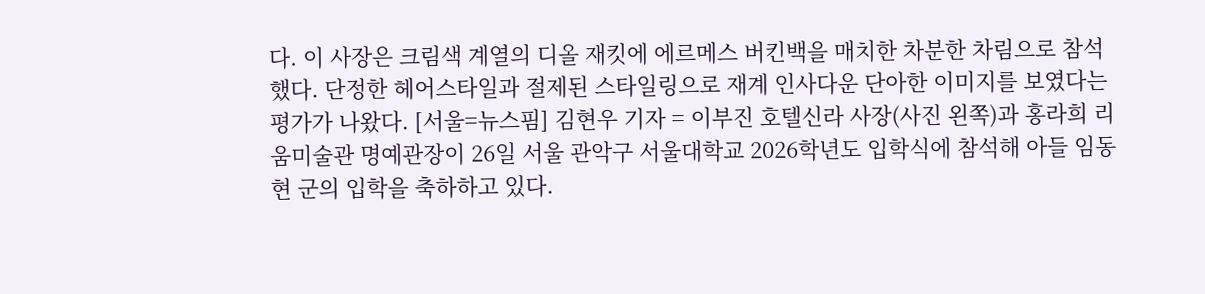다. 이 사장은 크림색 계열의 디올 재킷에 에르메스 버킨백을 매치한 차분한 차림으로 참석했다. 단정한 헤어스타일과 절제된 스타일링으로 재계 인사다운 단아한 이미지를 보였다는 평가가 나왔다. [서울=뉴스핌] 김현우 기자 = 이부진 호텔신라 사장(사진 왼쪽)과 홍라희 리움미술관 명예관장이 26일 서울 관악구 서울대학교 2026학년도 입학식에 참석해 아들 임동현 군의 입학을 축하하고 있다.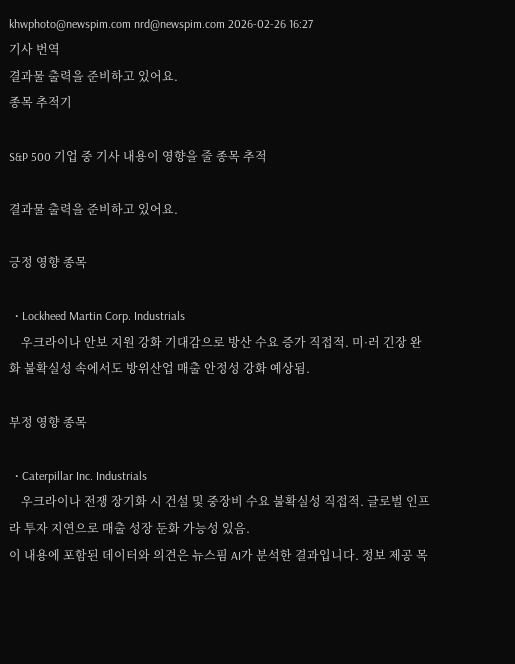khwphoto@newspim.com nrd@newspim.com 2026-02-26 16:27
기사 번역
결과물 출력을 준비하고 있어요.
종목 추적기

S&P 500 기업 중 기사 내용이 영향을 줄 종목 추적

결과물 출력을 준비하고 있어요.

긍정 영향 종목

  • Lockheed Martin Corp. Industrials
    우크라이나 안보 지원 강화 기대감으로 방산 수요 증가 직접적. 미·러 긴장 완화 불확실성 속에서도 방위산업 매출 안정성 강화 예상됨.

부정 영향 종목

  • Caterpillar Inc. Industrials
    우크라이나 전쟁 장기화 시 건설 및 중장비 수요 불확실성 직접적. 글로벌 인프라 투자 지연으로 매출 성장 둔화 가능성 있음.
이 내용에 포함된 데이터와 의견은 뉴스핌 AI가 분석한 결과입니다. 정보 제공 목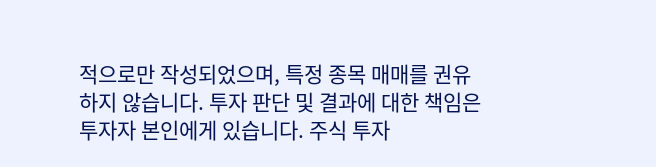적으로만 작성되었으며, 특정 종목 매매를 권유하지 않습니다. 투자 판단 및 결과에 대한 책임은 투자자 본인에게 있습니다. 주식 투자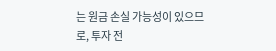는 원금 손실 가능성이 있으므로, 투자 전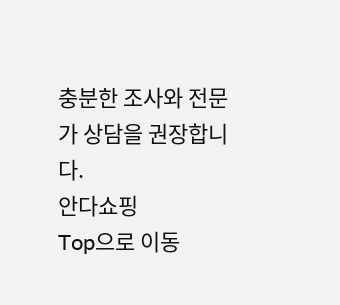충분한 조사와 전문가 상담을 권장합니다.
안다쇼핑
Top으로 이동